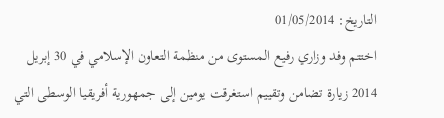التاريخ: 01/05/2014
اختتم وفد وزاري رفيع المستوى من منظمة التعاون الإسلامي في 30 إبريل 2014 زيارة تضامن وتقييم استغرقت يومين إلى جمهورية أفريقيا الوسطى التي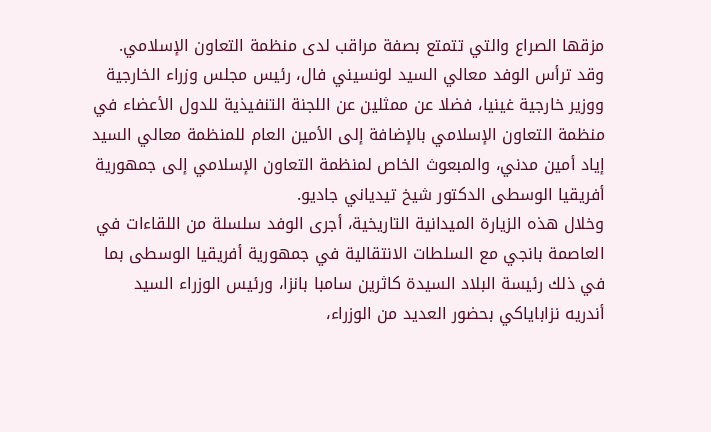مزقها الصراع والتي تتمتع بصفة مراقب لدى منظمة التعاون الإسلامي. وقد ترأس الوفد معالي السيد لونسيني فال، رئيس مجلس وزراء الخارجية ووزير خارجية غينيا، فضلا عن ممثلين عن اللجنة التنفيذية للدول الأعضاء في منظمة التعاون الإسلامي بالإضافة إلى الأمين العام للمنظمة معالي السيد إياد أمين مدني، والمبعوث الخاص لمنظمة التعاون الإسلامي إلى جمهورية أفريقيا الوسطى الدكتور شيخ تيدياني جاديو.
وخلال هذه الزيارة الميدانية التاريخية، أجرى الوفد سلسلة من اللقاءات في العاصمة بانجي مع السلطات الانتقالية في جمهورية أفريقيا الوسطى بما في ذلك رئيسة البلاد السيدة كاثرين سامبا بانزا، ورئيس الوزراء السيد أندريه نزاباياكي بحضور العديد من الوزراء،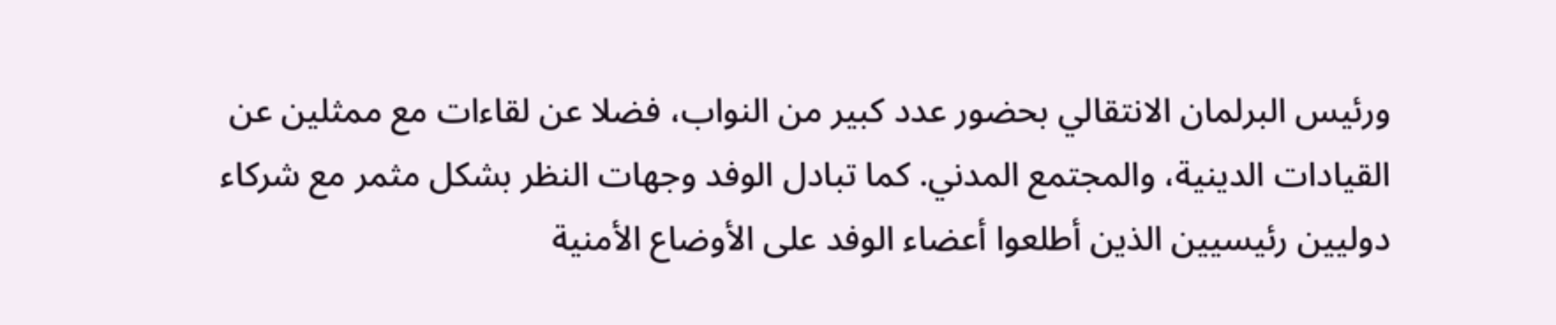ورئيس البرلمان الانتقالي بحضور عدد كبير من النواب، فضلا عن لقاءات مع ممثلين عن القيادات الدينية، والمجتمع المدني. كما تبادل الوفد وجهات النظر بشكل مثمر مع شركاء دوليين رئيسيين الذين أطلعوا أعضاء الوفد على الأوضاع الأمنية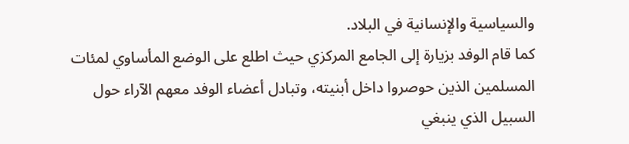والسياسية والإنسانية في البلاد.
كما قام الوفد بزيارة إلى الجامع المركزي حيث اطلع على الوضع المأساوي لمئات المسلمين الذين حوصروا داخل أبنيته، وتبادل أعضاء الوفد معهم الآراء حول السبيل الذي ينبغي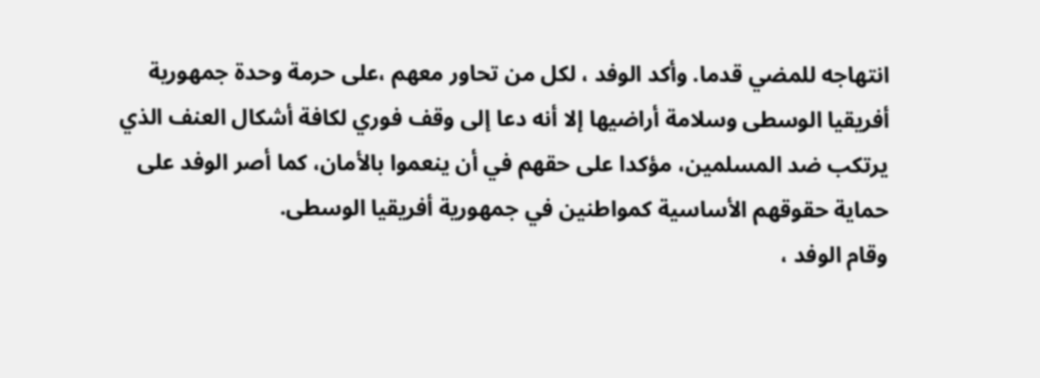انتهاجه للمضي قدما. وأكد الوفد ، لكل من تحاور معهم ،على حرمة وحدة جمهورية أفريقيا الوسطى وسلامة أراضيها إلا أنه دعا إلى وقف فوري لكافة أشكال العنف الذي يرتكب ضد المسلمين، مؤكدا على حقهم في أن ينعموا بالأمان، كما أصر الوفد على حماية حقوقهم الأساسية كمواطنين في جمهورية أفريقيا الوسطى.
وقام الوفد ،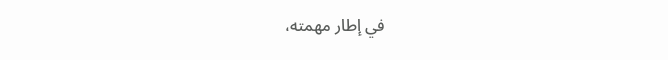في إطار مهمته،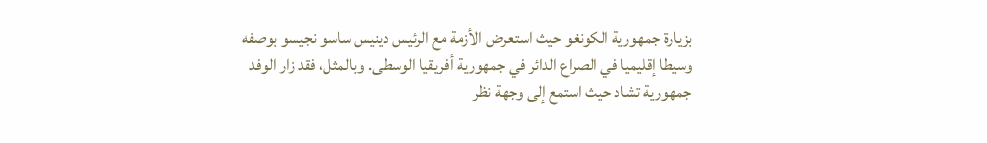بزيارة جمهورية الكونغو حيث استعرض الأزمة مع الرئيس دينيس ساسو نجيسو بوصفه وسيطا إقليميا في الصراع الدائر في جمهورية أفريقيا الوسطى. وبالمثل، فقد زار الوفد جمهورية تشاد حيث استمع إلى وجهة نظر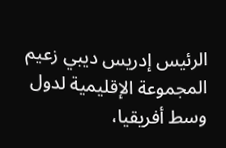الرئيس إدريس ديبي زعيم المجموعة الإقليمية لدول وسط أفريقيا،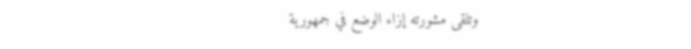وتلقى مشورته إزاء الوضع في جمهورية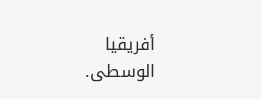أفريقيا الوسطى.